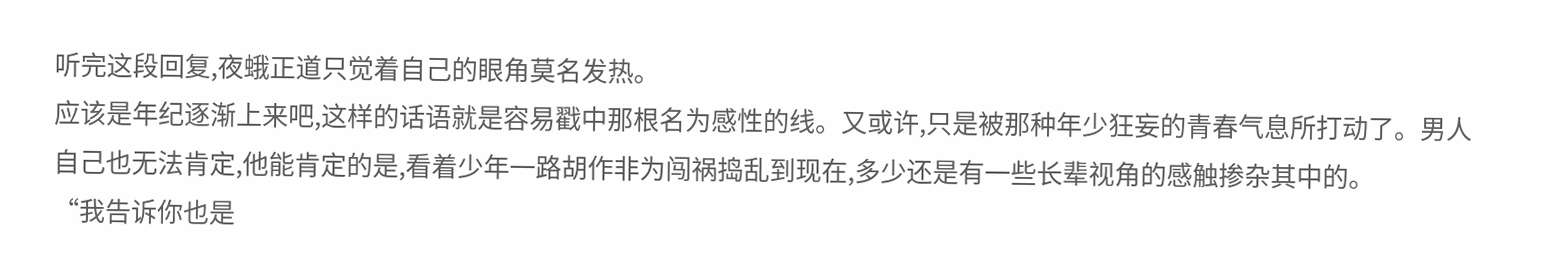听完这段回复,夜蛾正道只觉着自己的眼角莫名发热。
应该是年纪逐渐上来吧,这样的话语就是容易戳中那根名为感性的线。又或许,只是被那种年少狂妄的青春气息所打动了。男人自己也无法肯定,他能肯定的是,看着少年一路胡作非为闯祸捣乱到现在,多少还是有一些长辈视角的感触掺杂其中的。
“我告诉你也是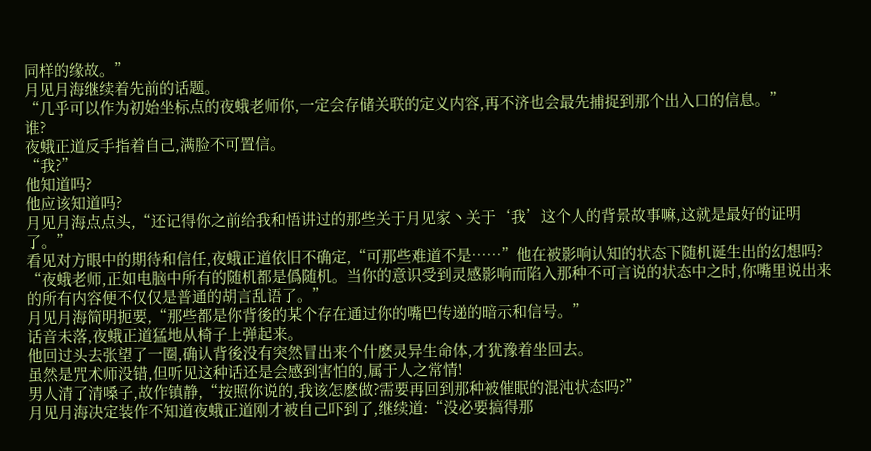同样的缘故。”
月见月海继续着先前的话题。
“几乎可以作为初始坐标点的夜蛾老师你,一定会存储关联的定义内容,再不济也会最先捕捉到那个出入口的信息。”
谁?
夜蛾正道反手指着自己,满脸不可置信。
“我?”
他知道吗?
他应该知道吗?
月见月海点点头,“还记得你之前给我和悟讲过的那些关于月见家丶关于‘我’这个人的背景故事嘛,这就是最好的证明了。”
看见对方眼中的期待和信任,夜蛾正道依旧不确定,“可那些难道不是……”他在被影响认知的状态下随机诞生出的幻想吗?
“夜蛾老师,正如电脑中所有的随机都是僞随机。当你的意识受到灵感影响而陷入那种不可言说的状态中之时,你嘴里说出来的所有内容便不仅仅是普通的胡言乱语了。”
月见月海简明扼要,“那些都是你背後的某个存在通过你的嘴巴传递的暗示和信号。”
话音未落,夜蛾正道猛地从椅子上弹起来。
他回过头去张望了一圈,确认背後没有突然冒出来个什麽灵异生命体,才犹豫着坐回去。
虽然是咒术师没错,但听见这种话还是会感到害怕的,属于人之常情!
男人清了清嗓子,故作镇静,“按照你说的,我该怎麽做?需要再回到那种被催眠的混沌状态吗?”
月见月海决定装作不知道夜蛾正道刚才被自己吓到了,继续道:“没必要搞得那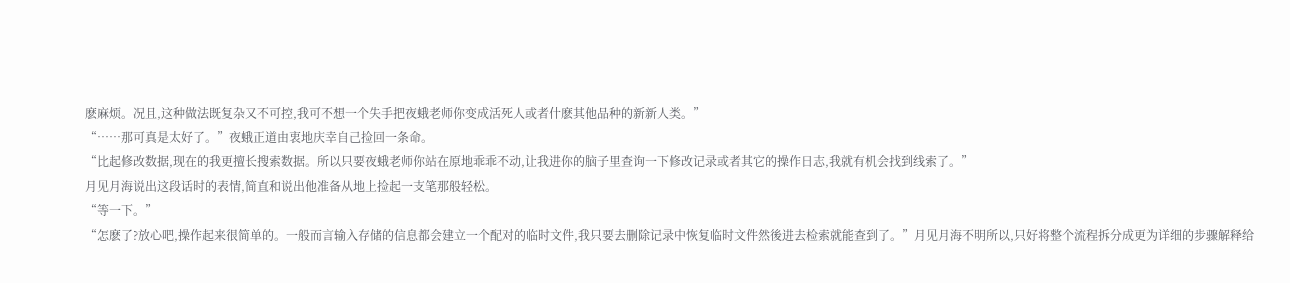麽麻烦。况且,这种做法既复杂又不可控,我可不想一个失手把夜蛾老师你变成活死人或者什麽其他品种的新新人类。”
“……那可真是太好了。”夜蛾正道由衷地庆幸自己捡回一条命。
“比起修改数据,现在的我更擅长搜索数据。所以只要夜蛾老师你站在原地乖乖不动,让我进你的脑子里查询一下修改记录或者其它的操作日志,我就有机会找到线索了。”
月见月海说出这段话时的表情,简直和说出他准备从地上捡起一支笔那般轻松。
“等一下。”
“怎麽了?放心吧,操作起来很简单的。一般而言输入存储的信息都会建立一个配对的临时文件,我只要去删除记录中恢复临时文件然後进去检索就能查到了。”月见月海不明所以,只好将整个流程拆分成更为详细的步骤解释给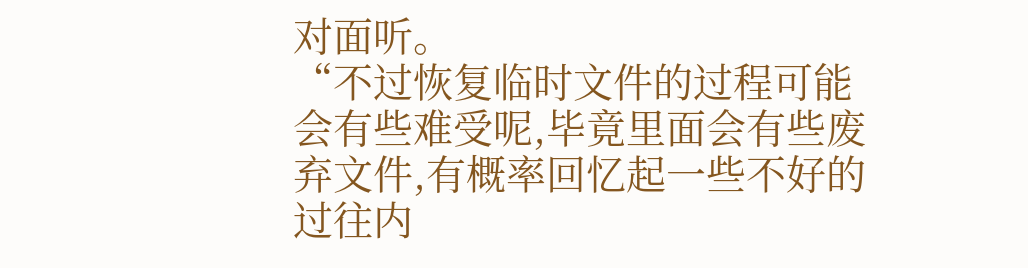对面听。
“不过恢复临时文件的过程可能会有些难受呢,毕竟里面会有些废弃文件,有概率回忆起一些不好的过往内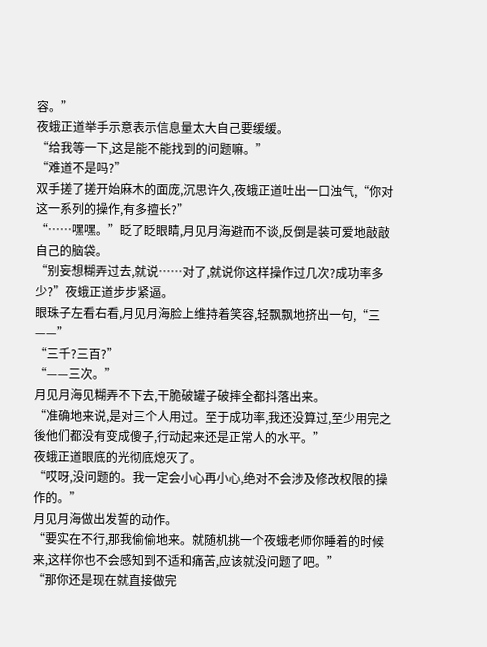容。”
夜蛾正道举手示意表示信息量太大自己要缓缓。
“给我等一下,这是能不能找到的问题嘛。”
“难道不是吗?”
双手搓了搓开始麻木的面庞,沉思许久,夜蛾正道吐出一口浊气,“你对这一系列的操作,有多擅长?”
“……嘿嘿。”眨了眨眼睛,月见月海避而不谈,反倒是装可爱地敲敲自己的脑袋。
“别妄想糊弄过去,就说……对了,就说你这样操作过几次?成功率多少?”夜蛾正道步步紧逼。
眼珠子左看右看,月见月海脸上维持着笑容,轻飘飘地挤出一句,“三——”
“三千?三百?”
“——三次。”
月见月海见糊弄不下去,干脆破罐子破摔全都抖落出来。
“准确地来说,是对三个人用过。至于成功率,我还没算过,至少用完之後他们都没有变成傻子,行动起来还是正常人的水平。”
夜蛾正道眼底的光彻底熄灭了。
“哎呀,没问题的。我一定会小心再小心,绝对不会涉及修改权限的操作的。”
月见月海做出发誓的动作。
“要实在不行,那我偷偷地来。就随机挑一个夜蛾老师你睡着的时候来,这样你也不会感知到不适和痛苦,应该就没问题了吧。”
“那你还是现在就直接做完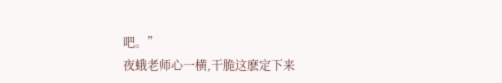吧。”
夜蛾老师心一横,干脆这麽定下来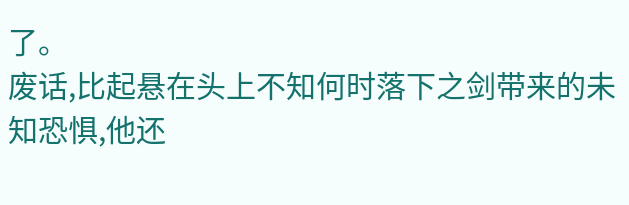了。
废话,比起悬在头上不知何时落下之剑带来的未知恐惧,他还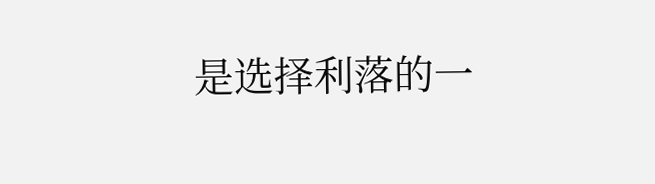是选择利落的一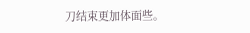刀结束更加体面些。